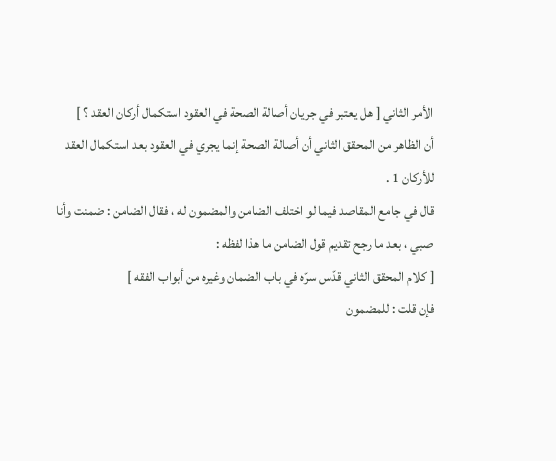الأمر الثاني [ هل يعتبر في جريان أصالة الصحة في العقود استكمال أركان العقد ؟ ]
أن الظاهر من المحقق الثاني أن أصالة الصحة إنما يجري في العقود بعد استكمال العقد للأركان 1 .
قال في جامع المقاصد فيما لو اختلف الضامن والمضمون له ، فقال الضامن : ضمنت وأنا صبي ، بعد ما رجح تقديم قول الضامن ما هذا لفظه :
[ كلام المحقق الثاني قدّس سرّه في باب الضمان وغيره من أبواب الفقه ]
فإن قلت : للمضمون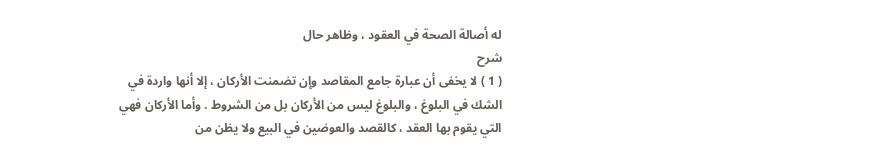له أصالة الصحة في العقود ، وظاهر حال
شرح
( 1 ) لا يخفى أن عبارة جامع المقاصد وإن تضمنت الأركان ، إلا أنها واردة في الشك في البلوغ ، والبلوغ ليس من الأركان بل من الشروط . وأما الأركان فهي التي يقوم بها العقد ، كالقصد والعوضين في البيع ولا يظن من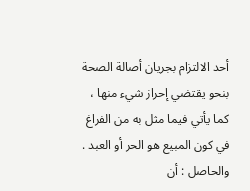أحد الالتزام بجريان أصالة الصحة بنحو يقتضي إحراز شيء منها ، كما يأتي فيما مثل به من الفراغ في كون المبيع هو الحر أو العبد .
والحاصل : أن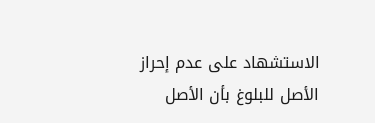الاستشهاد على عدم إحراز الأصل للبلوغ بأن الأصل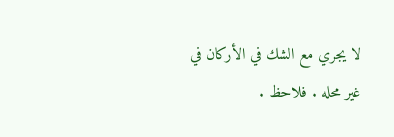لا يجري مع الشك في الأركان في غير محله . فلاحظ .